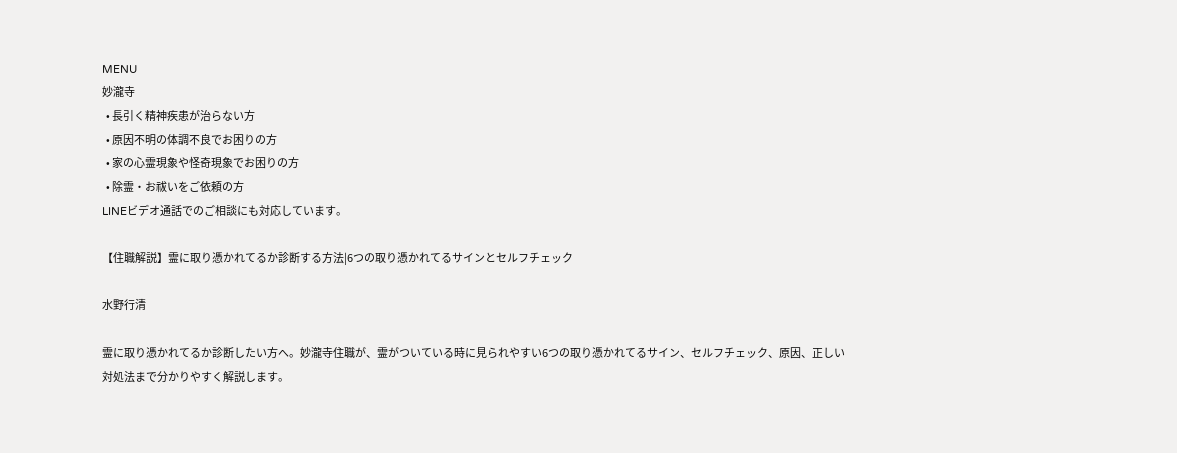MENU
妙瀧寺
  • 長引く精神疾患が治らない方
  • 原因不明の体調不良でお困りの方
  • 家の心霊現象や怪奇現象でお困りの方
  • 除霊・お祓いをご依頼の方
LINEビデオ通話でのご相談にも対応しています。

【住職解説】霊に取り憑かれてるか診断する方法|6つの取り憑かれてるサインとセルフチェック

水野行清

霊に取り憑かれてるか診断したい方へ。妙瀧寺住職が、霊がついている時に見られやすい6つの取り憑かれてるサイン、セルフチェック、原因、正しい対処法まで分かりやすく解説します。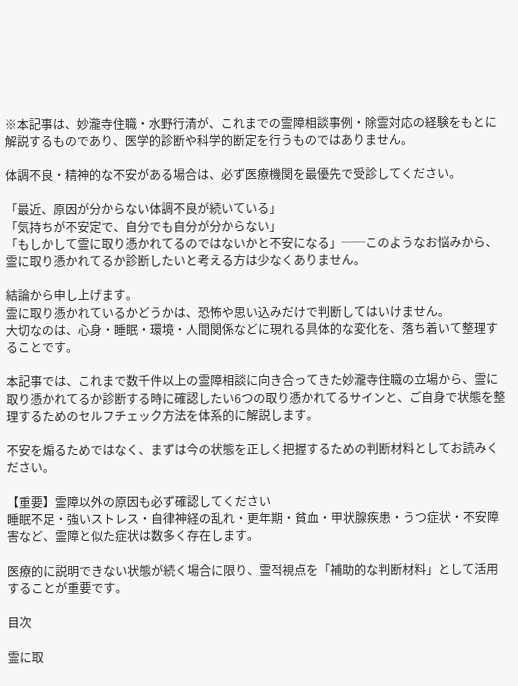※本記事は、妙瀧寺住職・水野行清が、これまでの霊障相談事例・除霊対応の経験をもとに解説するものであり、医学的診断や科学的断定を行うものではありません。

体調不良・精神的な不安がある場合は、必ず医療機関を最優先で受診してください。

「最近、原因が分からない体調不良が続いている」
「気持ちが不安定で、自分でも自分が分からない」
「もしかして霊に取り憑かれてるのではないかと不安になる」──このようなお悩みから、霊に取り憑かれてるか診断したいと考える方は少なくありません。

結論から申し上げます。
霊に取り憑かれているかどうかは、恐怖や思い込みだけで判断してはいけません。
大切なのは、心身・睡眠・環境・人間関係などに現れる具体的な変化を、落ち着いて整理することです。

本記事では、これまで数千件以上の霊障相談に向き合ってきた妙瀧寺住職の立場から、霊に取り憑かれてるか診断する時に確認したい6つの取り憑かれてるサインと、ご自身で状態を整理するためのセルフチェック方法を体系的に解説します。

不安を煽るためではなく、まずは今の状態を正しく把握するための判断材料としてお読みください。

【重要】霊障以外の原因も必ず確認してください
睡眠不足・強いストレス・自律神経の乱れ・更年期・貧血・甲状腺疾患・うつ症状・不安障害など、霊障と似た症状は数多く存在します。

医療的に説明できない状態が続く場合に限り、霊적視点を「補助的な判断材料」として活用することが重要です。

目次

霊に取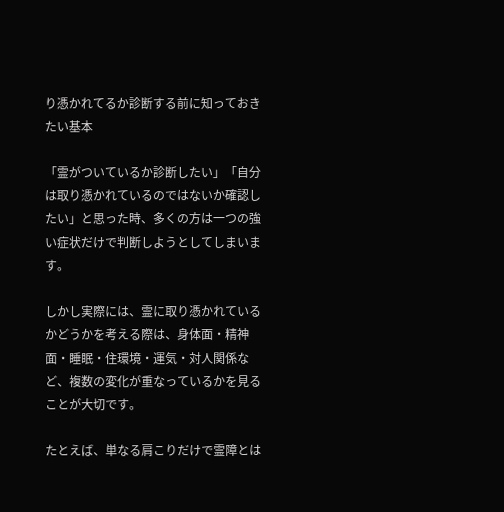り憑かれてるか診断する前に知っておきたい基本

「霊がついているか診断したい」「自分は取り憑かれているのではないか確認したい」と思った時、多くの方は一つの強い症状だけで判断しようとしてしまいます。

しかし実際には、霊に取り憑かれているかどうかを考える際は、身体面・精神面・睡眠・住環境・運気・対人関係など、複数の変化が重なっているかを見ることが大切です。

たとえば、単なる肩こりだけで霊障とは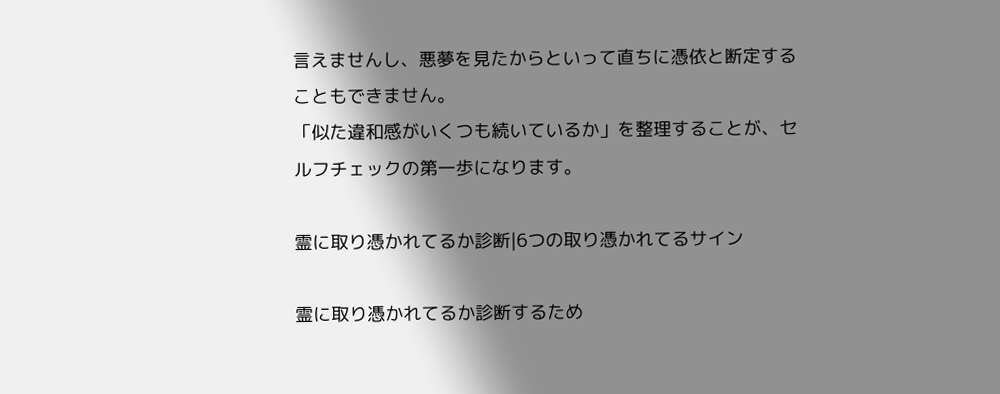言えませんし、悪夢を見たからといって直ちに憑依と断定することもできません。
「似た違和感がいくつも続いているか」を整理することが、セルフチェックの第一歩になります。

霊に取り憑かれてるか診断|6つの取り憑かれてるサイン

霊に取り憑かれてるか診断するため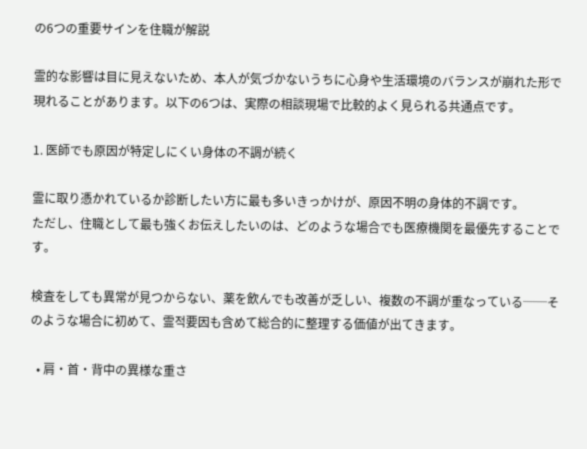の6つの重要サインを住職が解説

霊的な影響は目に見えないため、本人が気づかないうちに心身や生活環境のバランスが崩れた形で現れることがあります。以下の6つは、実際の相談現場で比較的よく見られる共通点です。

1. 医師でも原因が特定しにくい身体の不調が続く

霊に取り憑かれているか診断したい方に最も多いきっかけが、原因不明の身体的不調です。
ただし、住職として最も強くお伝えしたいのは、どのような場合でも医療機関を最優先することです。

検査をしても異常が見つからない、薬を飲んでも改善が乏しい、複数の不調が重なっている──そのような場合に初めて、霊적要因も含めて総合的に整理する価値が出てきます。

  • 肩・首・背中の異様な重さ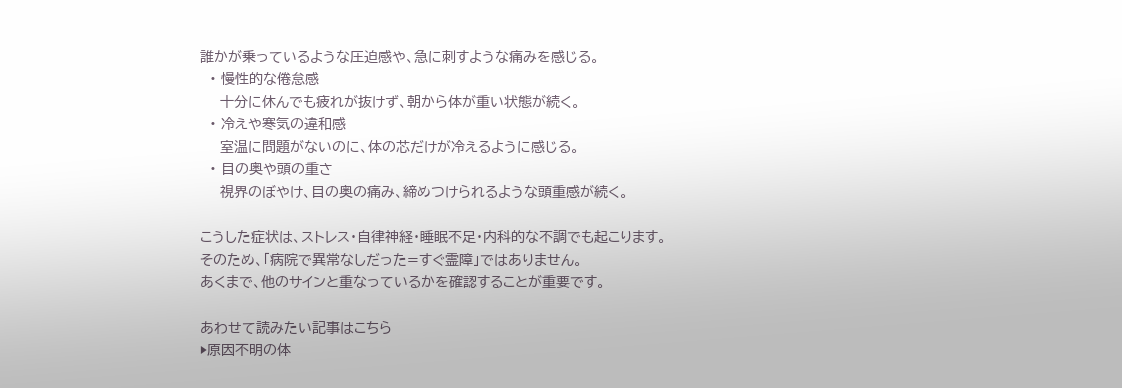誰かが乗っているような圧迫感や、急に刺すような痛みを感じる。
  • 慢性的な倦怠感
    十分に休んでも疲れが抜けず、朝から体が重い状態が続く。
  • 冷えや寒気の違和感
    室温に問題がないのに、体の芯だけが冷えるように感じる。
  • 目の奥や頭の重さ
    視界のぼやけ、目の奥の痛み、締めつけられるような頭重感が続く。

こうした症状は、ストレス・自律神経・睡眠不足・内科的な不調でも起こります。
そのため、「病院で異常なしだった=すぐ霊障」ではありません。
あくまで、他のサインと重なっているかを確認することが重要です。

あわせて読みたい記事はこちら
▶原因不明の体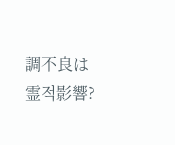調不良は霊적影響?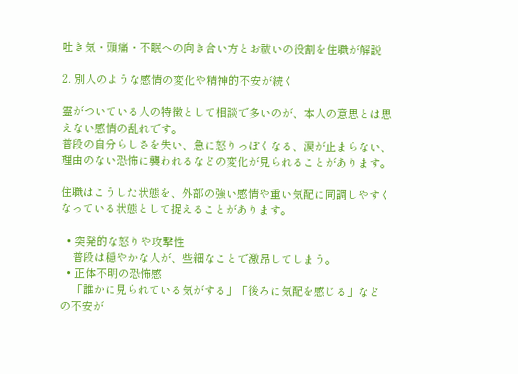吐き気・頭痛・不眠への向き合い方とお祓いの役割を住職が解説

2. 別人のような感情の変化や精神的不安が続く

霊がついている人の特徴として相談で多いのが、本人の意思とは思えない感情の乱れです。
普段の自分らしさを失い、急に怒りっぽくなる、涙が止まらない、理由のない恐怖に襲われるなどの変化が見られることがあります。

住職はこうした状態を、外部の強い感情や重い気配に同調しやすくなっている状態として捉えることがあります。

  • 突発的な怒りや攻撃性
    普段は穏やかな人が、些細なことで激昂してしまう。
  • 正体不明の恐怖感
    「誰かに見られている気がする」「後ろに気配を感じる」などの不安が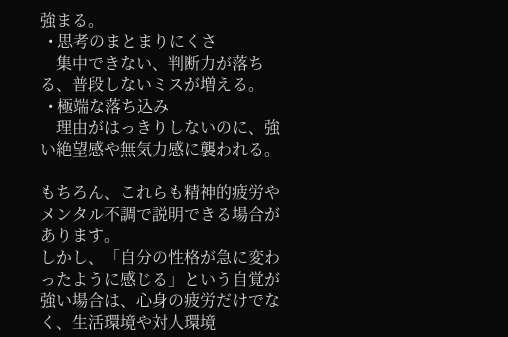強まる。
  • 思考のまとまりにくさ
    集中できない、判断力が落ちる、普段しないミスが増える。
  • 極端な落ち込み
    理由がはっきりしないのに、強い絶望感や無気力感に襲われる。

もちろん、これらも精神的疲労やメンタル不調で説明できる場合があります。
しかし、「自分の性格が急に変わったように感じる」という自覚が強い場合は、心身の疲労だけでなく、生活環境や対人環境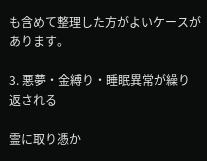も含めて整理した方がよいケースがあります。

3. 悪夢・金縛り・睡眠異常が繰り返される

霊に取り憑か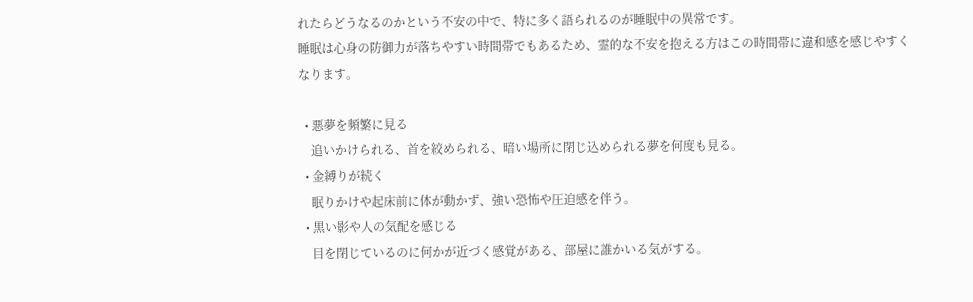れたらどうなるのかという不安の中で、特に多く語られるのが睡眠中の異常です。
睡眠は心身の防御力が落ちやすい時間帯でもあるため、霊的な不安を抱える方はこの時間帯に違和感を感じやすくなります。

  • 悪夢を頻繁に見る
    追いかけられる、首を絞められる、暗い場所に閉じ込められる夢を何度も見る。
  • 金縛りが続く
    眠りかけや起床前に体が動かず、強い恐怖や圧迫感を伴う。
  • 黒い影や人の気配を感じる
    目を閉じているのに何かが近づく感覚がある、部屋に誰かいる気がする。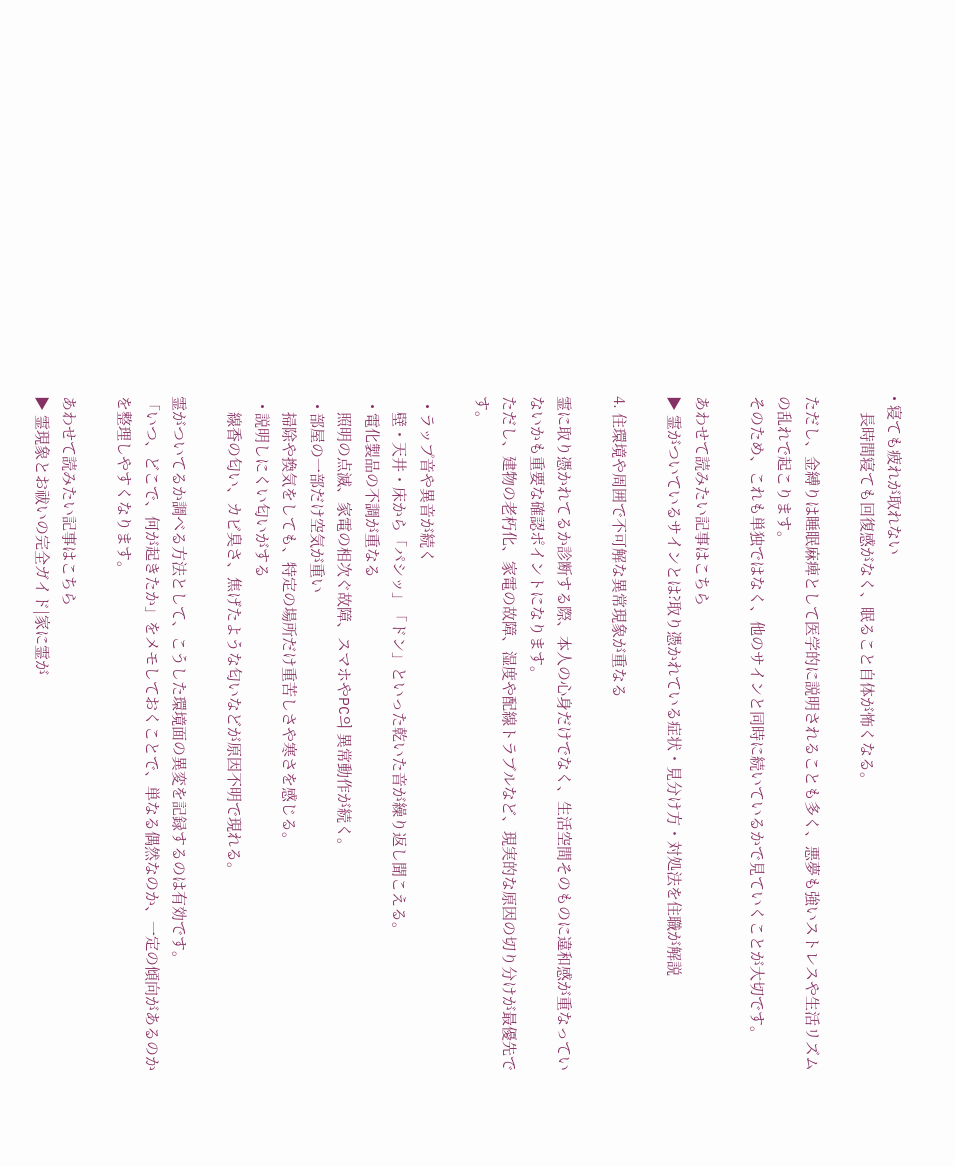• 寝ても疲れが取れない
    長時間寝ても回復感がなく、眠ること自体が怖くなる。

ただし、金縛りは睡眠麻痺として医学的に説明されることも多く、悪夢も強いストレスや生活リズムの乱れで起こります。
そのため、これも単独ではなく、他のサインと同時に続いているかで見ていくことが大切です。

あわせて読みたい記事はこちら
▶ 霊がついているサインとは?取り憑かれている症状・見分け方・対処法を住職が解説

4. 住環境や周囲で不可解な異常現象が重なる

霊に取り憑かれてるか診断する際、本人の心身だけでなく、生活空間そのものに違和感が重なっていないかも重要な確認ポイントになります。
ただし、建物の老朽化、家電の故障、湿度や配線トラブルなど、現実的な原因の切り分けが最優先です。

  • ラップ音や異音が続く
    壁・天井・床から「パシッ」「ドン」といった乾いた音が繰り返し聞こえる。
  • 電化製品の不調が重なる
    照明の点滅、家電の相次ぐ故障、スマホやPC의 異常動作が続く。
  • 部屋の一部だけ空気が重い
    掃除や換気をしても、特定の場所だけ重苦しさや寒さを感じる。
  • 説明しにくい匂いがする
    線香の匂い、カビ臭さ、焦げたような匂いなどが原因不明で現れる。

霊がついてるか調べる方法として、こうした環境面の異変を記録するのは有効です。
「いつ、どこで、何が起きたか」をメモしておくことで、単なる偶然なのか、一定の傾向があるのかを整理しやすくなります。

あわせて読みたい記事はこちら
▶ 霊現象とお祓いの完全ガイド|家に霊が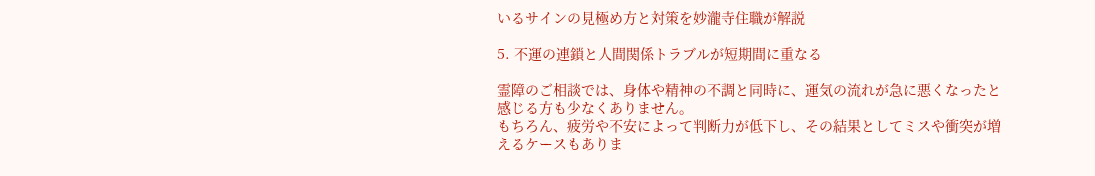いるサインの見極め方と対策を妙瀧寺住職が解説

5. 不運の連鎖と人間関係トラブルが短期間に重なる

霊障のご相談では、身体や精神の不調と同時に、運気の流れが急に悪くなったと感じる方も少なくありません。
もちろん、疲労や不安によって判断力が低下し、その結果としてミスや衝突が増えるケースもありま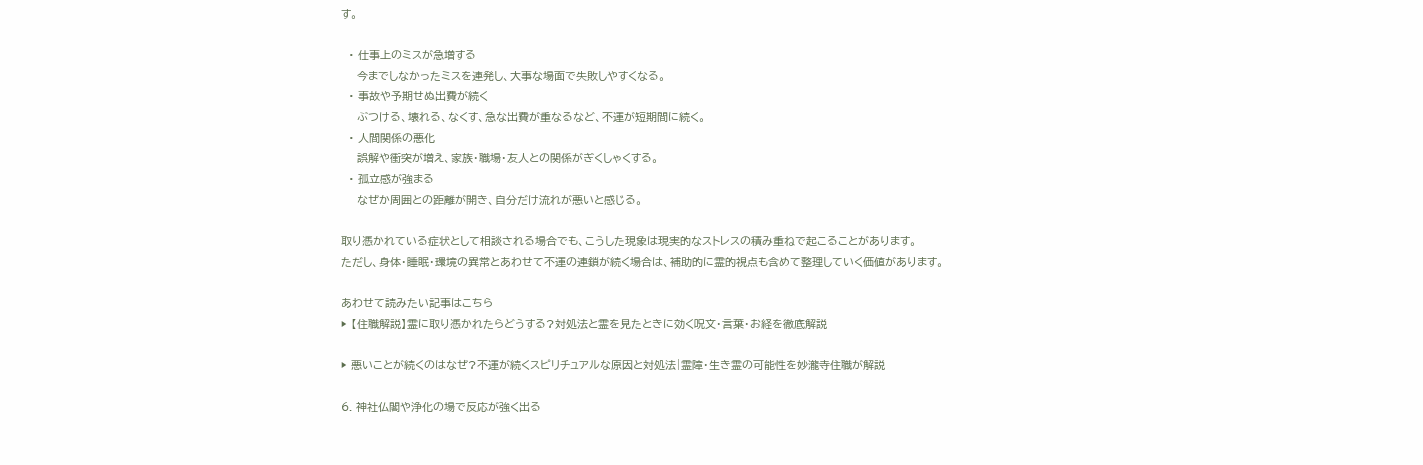す。

  • 仕事上のミスが急増する
    今までしなかったミスを連発し、大事な場面で失敗しやすくなる。
  • 事故や予期せぬ出費が続く
    ぶつける、壊れる、なくす、急な出費が重なるなど、不運が短期間に続く。
  • 人間関係の悪化
    誤解や衝突が増え、家族・職場・友人との関係がぎくしゃくする。
  • 孤立感が強まる
    なぜか周囲との距離が開き、自分だけ流れが悪いと感じる。

取り憑かれている症状として相談される場合でも、こうした現象は現実的なストレスの積み重ねで起こることがあります。
ただし、身体・睡眠・環境の異常とあわせて不運の連鎖が続く場合は、補助的に霊的視点も含めて整理していく価値があります。

あわせて読みたい記事はこちら
▶ 【住職解説】霊に取り憑かれたらどうする?対処法と霊を見たときに効く呪文・言葉・お経を徹底解説

▶ 悪いことが続くのはなぜ?不運が続くスピリチュアルな原因と対処法|霊障・生き霊の可能性を妙瀧寺住職が解説

6. 神社仏閣や浄化の場で反応が強く出る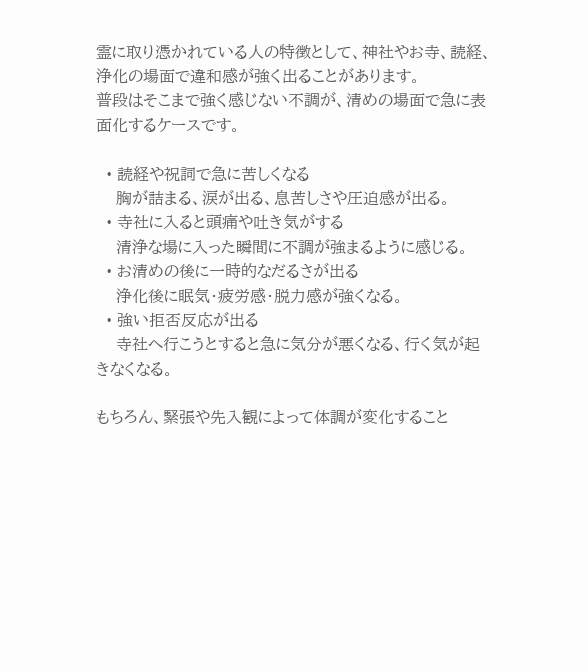霊に取り憑かれている人の特徴として、神社やお寺、読経、浄化の場面で違和感が強く出ることがあります。
普段はそこまで強く感じない不調が、清めの場面で急に表面化するケースです。

  • 読経や祝詞で急に苦しくなる
    胸が詰まる、涙が出る、息苦しさや圧迫感が出る。
  • 寺社に入ると頭痛や吐き気がする
    清浄な場に入った瞬間に不調が強まるように感じる。
  • お清めの後に一時的なだるさが出る
    浄化後に眠気・疲労感・脱力感が強くなる。
  • 強い拒否反応が出る
    寺社へ行こうとすると急に気分が悪くなる、行く気が起きなくなる。

もちろん、緊張や先入観によって体調が変化すること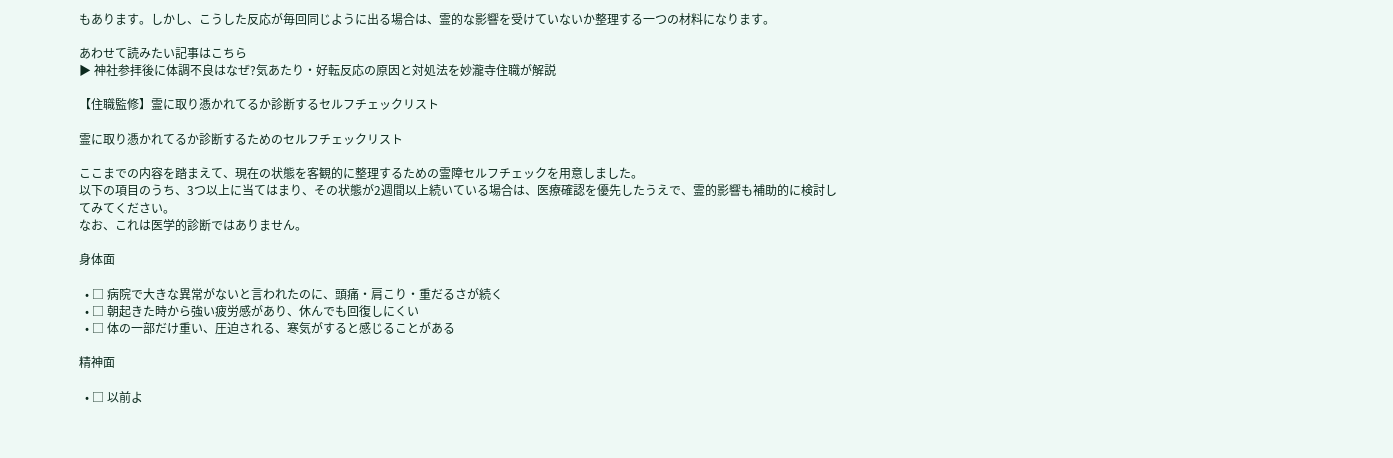もあります。しかし、こうした反応が毎回同じように出る場合は、霊的な影響を受けていないか整理する一つの材料になります。

あわせて読みたい記事はこちら
▶ 神社参拝後に体調不良はなぜ?気あたり・好転反応の原因と対処法を妙瀧寺住職が解説

【住職監修】霊に取り憑かれてるか診断するセルフチェックリスト

霊に取り憑かれてるか診断するためのセルフチェックリスト

ここまでの内容を踏まえて、現在の状態を客観的に整理するための霊障セルフチェックを用意しました。
以下の項目のうち、3つ以上に当てはまり、その状態が2週間以上続いている場合は、医療確認を優先したうえで、霊的影響も補助的に検討してみてください。
なお、これは医学的診断ではありません。

身体面

  • □ 病院で大きな異常がないと言われたのに、頭痛・肩こり・重だるさが続く
  • □ 朝起きた時から強い疲労感があり、休んでも回復しにくい
  • □ 体の一部だけ重い、圧迫される、寒気がすると感じることがある

精神面

  • □ 以前よ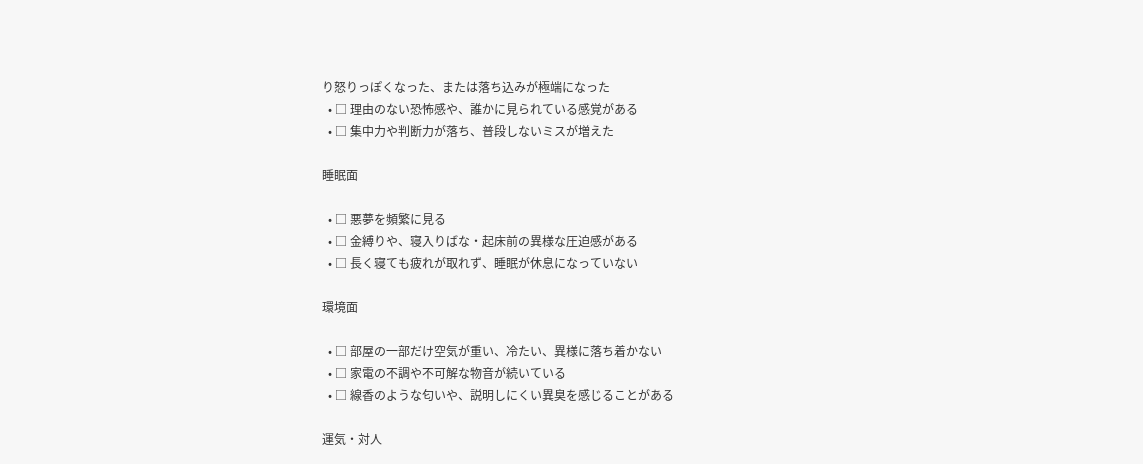り怒りっぽくなった、または落ち込みが極端になった
  • □ 理由のない恐怖感や、誰かに見られている感覚がある
  • □ 集中力や判断力が落ち、普段しないミスが増えた

睡眠面

  • □ 悪夢を頻繁に見る
  • □ 金縛りや、寝入りばな・起床前の異様な圧迫感がある
  • □ 長く寝ても疲れが取れず、睡眠が休息になっていない

環境面

  • □ 部屋の一部だけ空気が重い、冷たい、異様に落ち着かない
  • □ 家電の不調や不可解な物音が続いている
  • □ 線香のような匂いや、説明しにくい異臭を感じることがある

運気・対人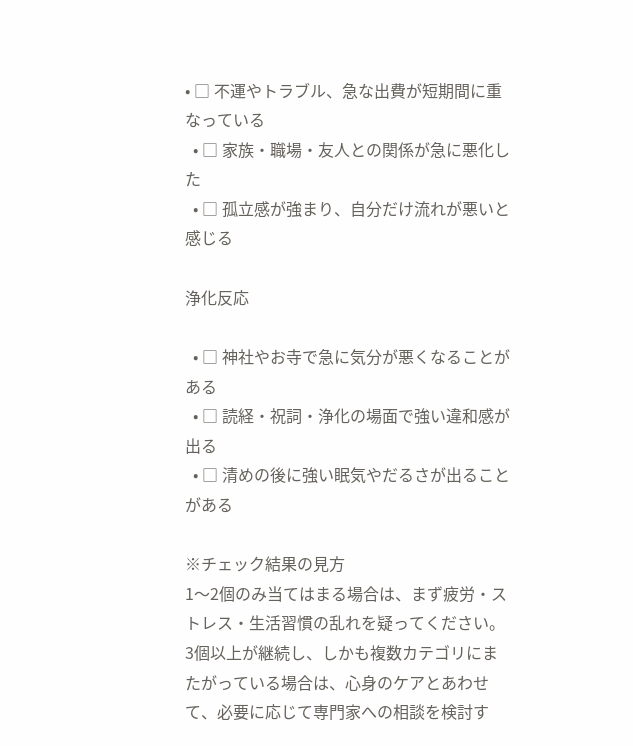• □ 不運やトラブル、急な出費が短期間に重なっている
  • □ 家族・職場・友人との関係が急に悪化した
  • □ 孤立感が強まり、自分だけ流れが悪いと感じる

浄化反応

  • □ 神社やお寺で急に気分が悪くなることがある
  • □ 読経・祝詞・浄化の場面で強い違和感が出る
  • □ 清めの後に強い眠気やだるさが出ることがある

※チェック結果の見方
1〜2個のみ当てはまる場合は、まず疲労・ストレス・生活習慣の乱れを疑ってください。
3個以上が継続し、しかも複数カテゴリにまたがっている場合は、心身のケアとあわせて、必要に応じて専門家への相談を検討す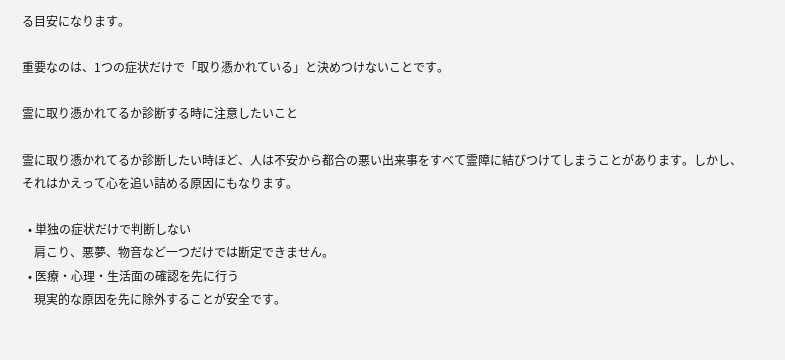る目安になります。

重要なのは、1つの症状だけで「取り憑かれている」と決めつけないことです。

霊に取り憑かれてるか診断する時に注意したいこと

霊に取り憑かれてるか診断したい時ほど、人は不安から都合の悪い出来事をすべて霊障に結びつけてしまうことがあります。しかし、それはかえって心を追い詰める原因にもなります。

  • 単独の症状だけで判断しない
    肩こり、悪夢、物音など一つだけでは断定できません。
  • 医療・心理・生活面の確認を先に行う
    現実的な原因を先に除外することが安全です。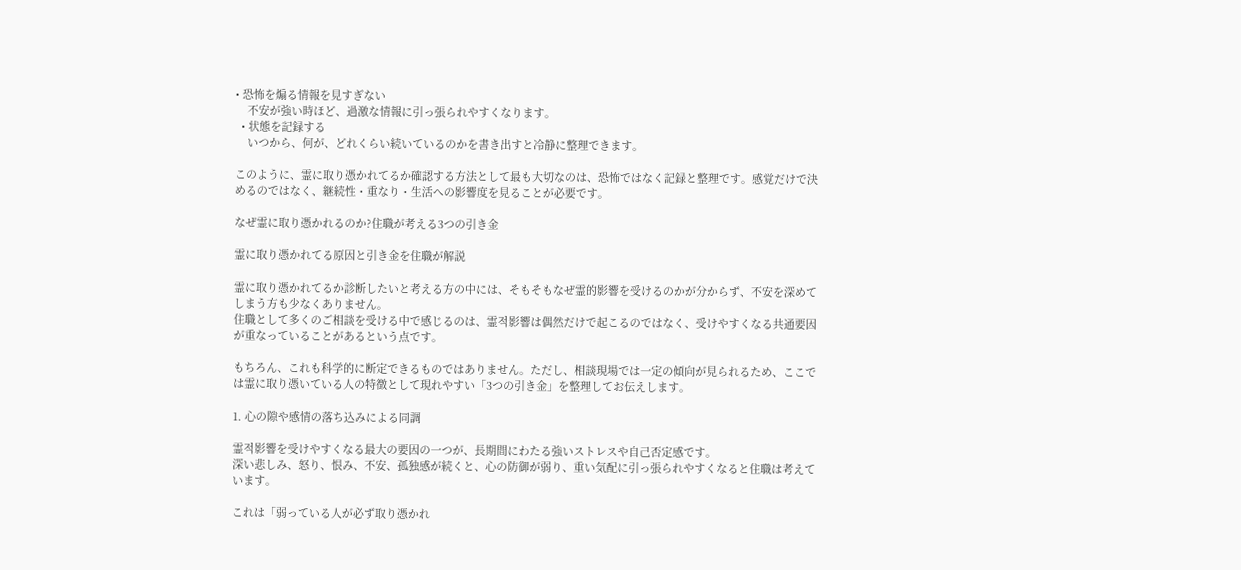• 恐怖を煽る情報を見すぎない
    不安が強い時ほど、過激な情報に引っ張られやすくなります。
  • 状態を記録する
    いつから、何が、どれくらい続いているのかを書き出すと冷静に整理できます。

このように、霊に取り憑かれてるか確認する方法として最も大切なのは、恐怖ではなく記録と整理です。感覚だけで決めるのではなく、継続性・重なり・生活への影響度を見ることが必要です。

なぜ霊に取り憑かれるのか?住職が考える3つの引き金

霊に取り憑かれてる原因と引き金を住職が解説

霊に取り憑かれてるか診断したいと考える方の中には、そもそもなぜ霊的影響を受けるのかが分からず、不安を深めてしまう方も少なくありません。
住職として多くのご相談を受ける中で感じるのは、霊적影響は偶然だけで起こるのではなく、受けやすくなる共通要因が重なっていることがあるという点です。

もちろん、これも科学的に断定できるものではありません。ただし、相談現場では一定の傾向が見られるため、ここでは霊に取り憑いている人の特徴として現れやすい「3つの引き金」を整理してお伝えします。

1. 心の隙や感情の落ち込みによる同調

霊적影響を受けやすくなる最大の要因の一つが、長期間にわたる強いストレスや自己否定感です。
深い悲しみ、怒り、恨み、不安、孤独感が続くと、心の防御が弱り、重い気配に引っ張られやすくなると住職は考えています。

これは「弱っている人が必ず取り憑かれ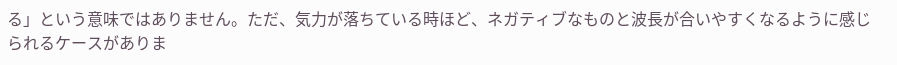る」という意味ではありません。ただ、気力が落ちている時ほど、ネガティブなものと波長が合いやすくなるように感じられるケースがありま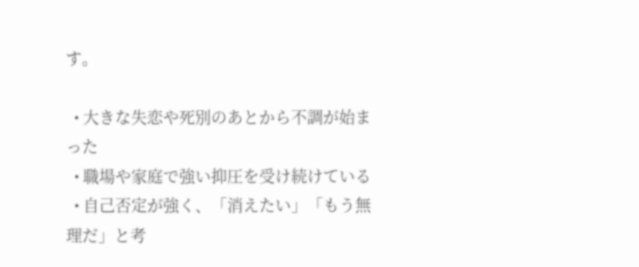す。

  • 大きな失恋や死別のあとから不調が始まった
  • 職場や家庭で強い抑圧を受け続けている
  • 自己否定が強く、「消えたい」「もう無理だ」と考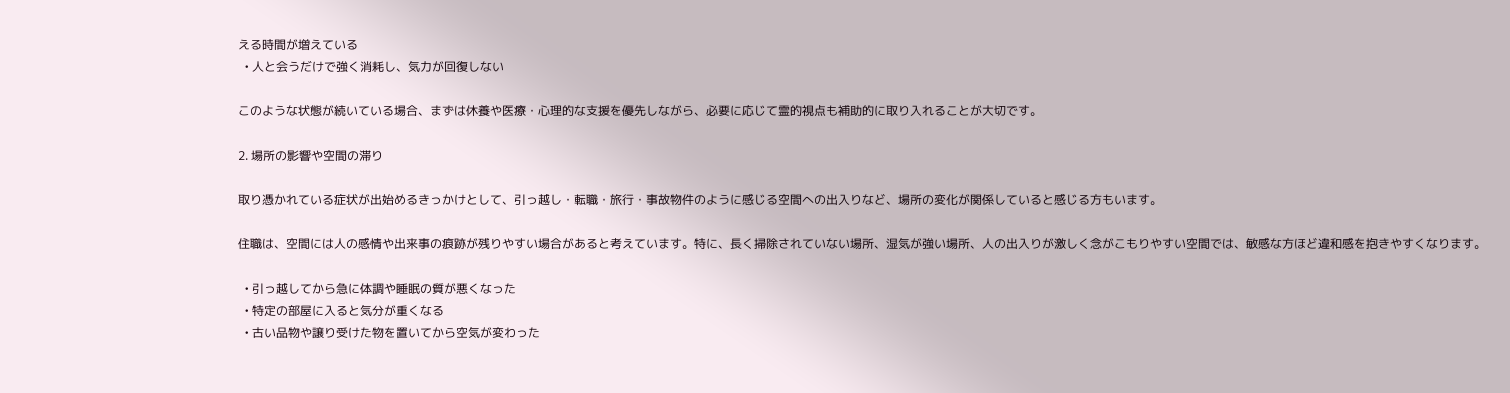える時間が増えている
  • 人と会うだけで強く消耗し、気力が回復しない

このような状態が続いている場合、まずは休養や医療・心理的な支援を優先しながら、必要に応じて霊的視点も補助的に取り入れることが大切です。

2. 場所の影響や空間の滞り

取り憑かれている症状が出始めるきっかけとして、引っ越し・転職・旅行・事故物件のように感じる空間への出入りなど、場所の変化が関係していると感じる方もいます。

住職は、空間には人の感情や出来事の痕跡が残りやすい場合があると考えています。特に、長く掃除されていない場所、湿気が強い場所、人の出入りが激しく念がこもりやすい空間では、敏感な方ほど違和感を抱きやすくなります。

  • 引っ越してから急に体調や睡眠の質が悪くなった
  • 特定の部屋に入ると気分が重くなる
  • 古い品物や譲り受けた物を置いてから空気が変わった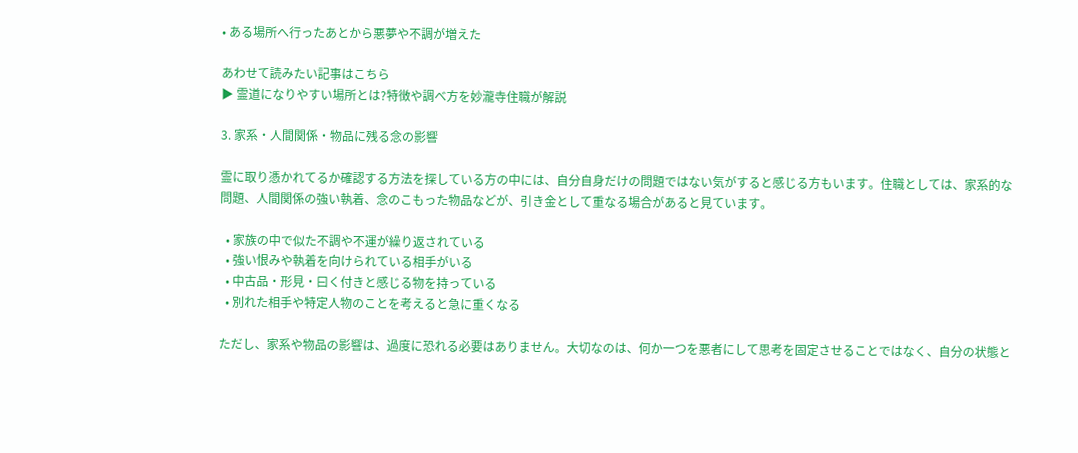• ある場所へ行ったあとから悪夢や不調が増えた

あわせて読みたい記事はこちら
▶ 霊道になりやすい場所とは?特徴や調べ方を妙瀧寺住職が解説

3. 家系・人間関係・物品に残る念の影響

霊に取り憑かれてるか確認する方法を探している方の中には、自分自身だけの問題ではない気がすると感じる方もいます。住職としては、家系的な問題、人間関係の強い執着、念のこもった物品などが、引き金として重なる場合があると見ています。

  • 家族の中で似た不調や不運が繰り返されている
  • 強い恨みや執着を向けられている相手がいる
  • 中古品・形見・曰く付きと感じる物を持っている
  • 別れた相手や特定人物のことを考えると急に重くなる

ただし、家系や物品の影響は、過度に恐れる必要はありません。大切なのは、何か一つを悪者にして思考を固定させることではなく、自分の状態と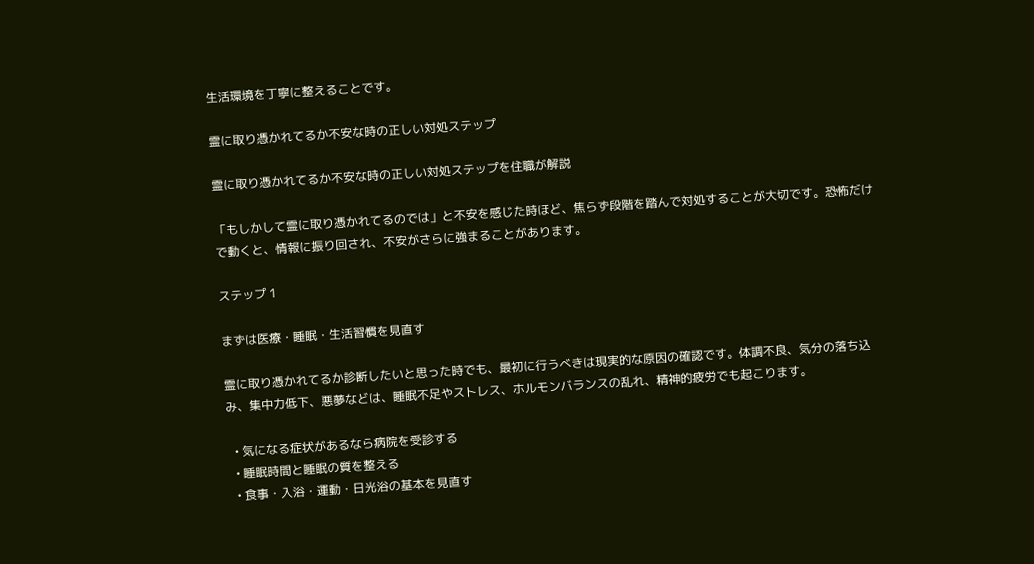生活環境を丁寧に整えることです。

霊に取り憑かれてるか不安な時の正しい対処ステップ

霊に取り憑かれてるか不安な時の正しい対処ステップを住職が解説

「もしかして霊に取り憑かれてるのでは」と不安を感じた時ほど、焦らず段階を踏んで対処することが大切です。恐怖だけで動くと、情報に振り回され、不安がさらに強まることがあります。

ステップ 1

まずは医療・睡眠・生活習慣を見直す

霊に取り憑かれてるか診断したいと思った時でも、最初に行うべきは現実的な原因の確認です。体調不良、気分の落ち込み、集中力低下、悪夢などは、睡眠不足やストレス、ホルモンバランスの乱れ、精神的疲労でも起こります。

  • 気になる症状があるなら病院を受診する
  • 睡眠時間と睡眠の質を整える
  • 食事・入浴・運動・日光浴の基本を見直す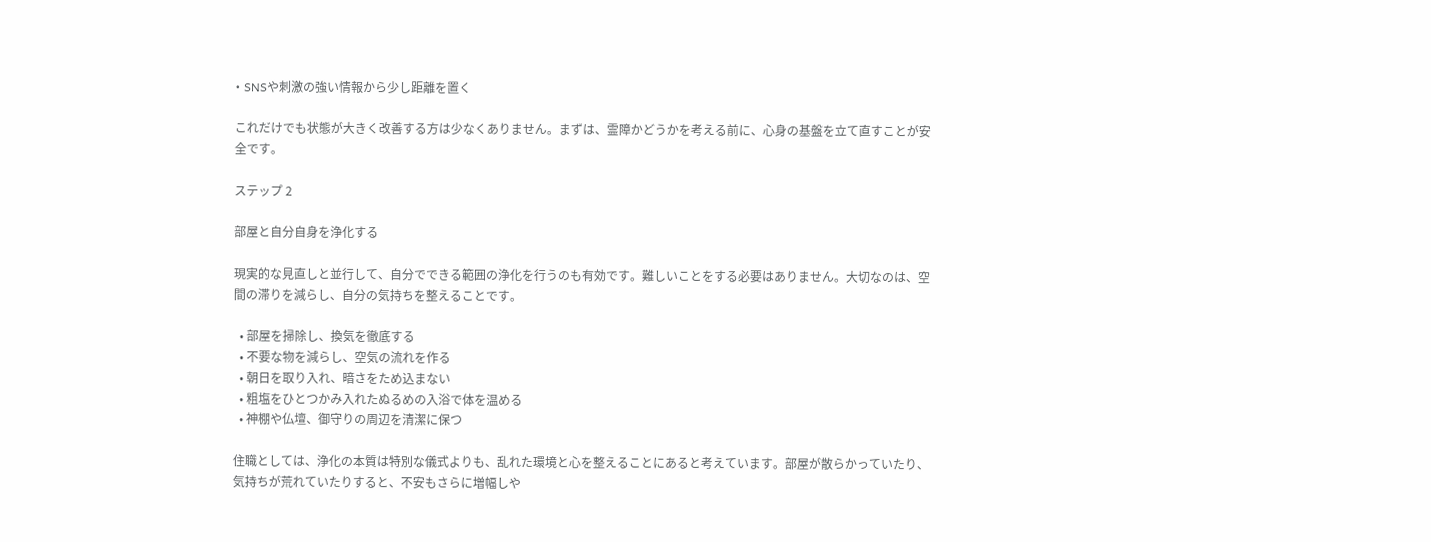• SNSや刺激の強い情報から少し距離を置く

これだけでも状態が大きく改善する方は少なくありません。まずは、霊障かどうかを考える前に、心身の基盤を立て直すことが安全です。

ステップ 2

部屋と自分自身を浄化する

現実的な見直しと並行して、自分でできる範囲の浄化を行うのも有効です。難しいことをする必要はありません。大切なのは、空間の滞りを減らし、自分の気持ちを整えることです。

  • 部屋を掃除し、換気を徹底する
  • 不要な物を減らし、空気の流れを作る
  • 朝日を取り入れ、暗さをため込まない
  • 粗塩をひとつかみ入れたぬるめの入浴で体を温める
  • 神棚や仏壇、御守りの周辺を清潔に保つ

住職としては、浄化の本質は特別な儀式よりも、乱れた環境と心を整えることにあると考えています。部屋が散らかっていたり、気持ちが荒れていたりすると、不安もさらに増幅しや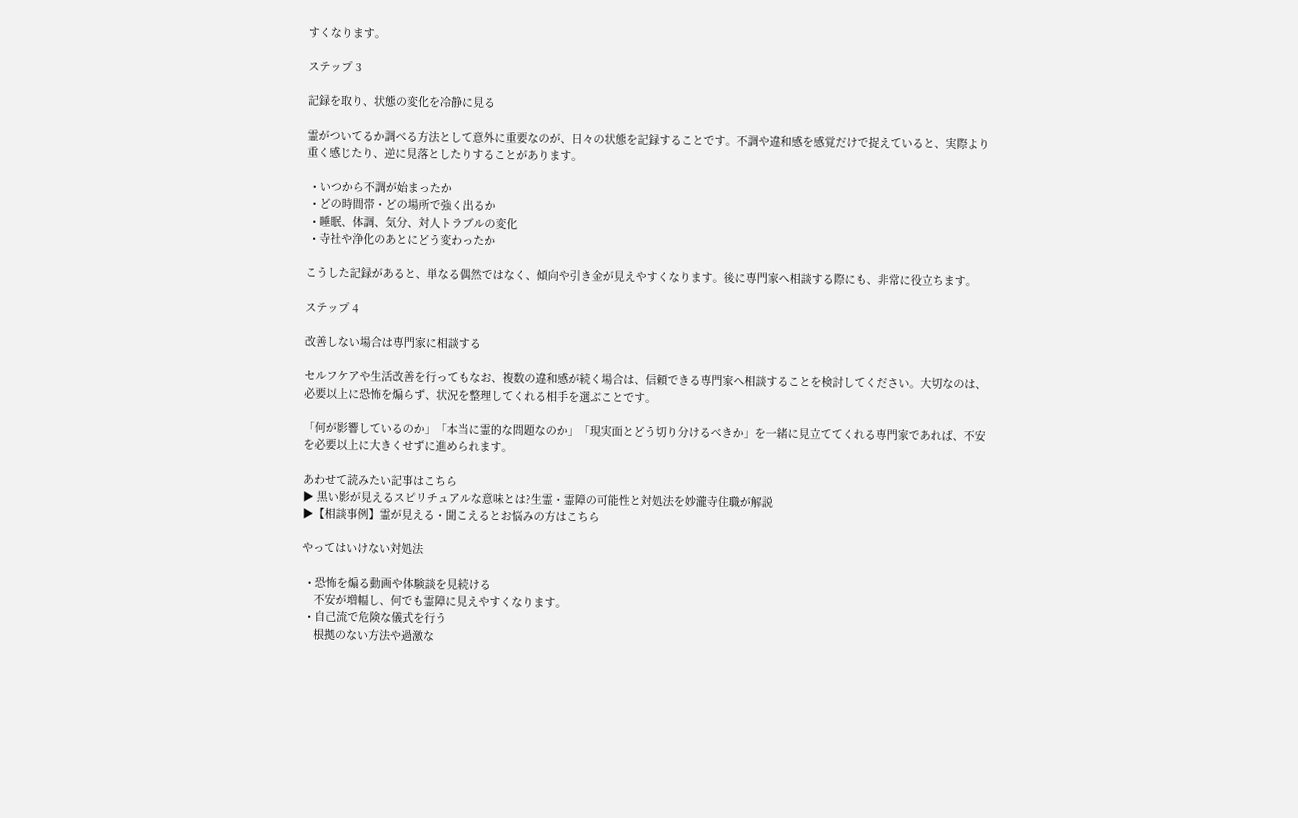すくなります。

ステップ 3

記録を取り、状態の変化を冷静に見る

霊がついてるか調べる方法として意外に重要なのが、日々の状態を記録することです。不調や違和感を感覚だけで捉えていると、実際より重く感じたり、逆に見落としたりすることがあります。

  • いつから不調が始まったか
  • どの時間帯・どの場所で強く出るか
  • 睡眠、体調、気分、対人トラブルの変化
  • 寺社や浄化のあとにどう変わったか

こうした記録があると、単なる偶然ではなく、傾向や引き金が見えやすくなります。後に専門家へ相談する際にも、非常に役立ちます。

ステップ 4

改善しない場合は専門家に相談する

セルフケアや生活改善を行ってもなお、複数の違和感が続く場合は、信頼できる専門家へ相談することを検討してください。大切なのは、必要以上に恐怖を煽らず、状況を整理してくれる相手を選ぶことです。

「何が影響しているのか」「本当に霊的な問題なのか」「現実面とどう切り分けるべきか」を一緒に見立ててくれる専門家であれば、不安を必要以上に大きくせずに進められます。

あわせて読みたい記事はこちら
▶ 黒い影が見えるスピリチュアルな意味とは?生霊・霊障の可能性と対処法を妙瀧寺住職が解説
▶【相談事例】霊が見える・聞こえるとお悩みの方はこちら

やってはいけない対処法

  • 恐怖を煽る動画や体験談を見続ける
    不安が増幅し、何でも霊障に見えやすくなります。
  • 自己流で危険な儀式を行う
    根拠のない方法や過激な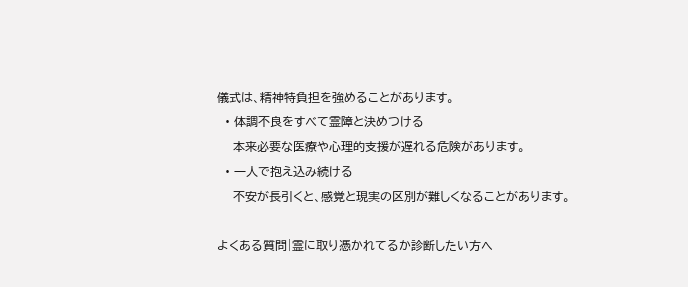儀式は、精神特負担を強めることがあります。
  • 体調不良をすべて霊障と決めつける
    本来必要な医療や心理的支援が遅れる危険があります。
  • 一人で抱え込み続ける
    不安が長引くと、感覚と現実の区別が難しくなることがあります。

よくある質問|霊に取り憑かれてるか診断したい方へ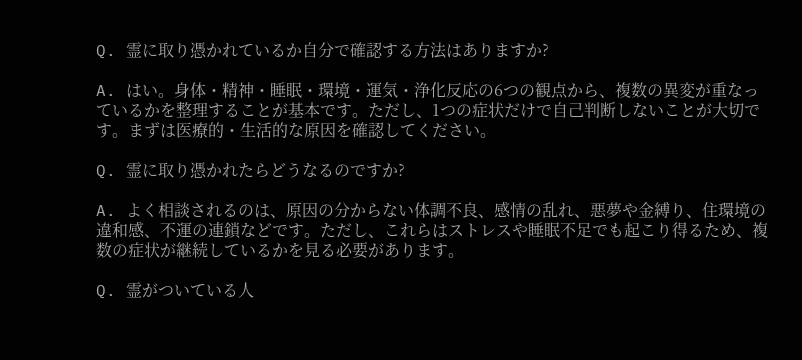Q. 霊に取り憑かれているか自分で確認する方法はありますか?

A. はい。身体・精神・睡眠・環境・運気・浄化反応の6つの観点から、複数の異変が重なっているかを整理することが基本です。ただし、1つの症状だけで自己判断しないことが大切です。まずは医療的・生活的な原因を確認してください。

Q. 霊に取り憑かれたらどうなるのですか?

A. よく相談されるのは、原因の分からない体調不良、感情の乱れ、悪夢や金縛り、住環境の違和感、不運の連鎖などです。ただし、これらはストレスや睡眠不足でも起こり得るため、複数の症状が継続しているかを見る必要があります。

Q. 霊がついている人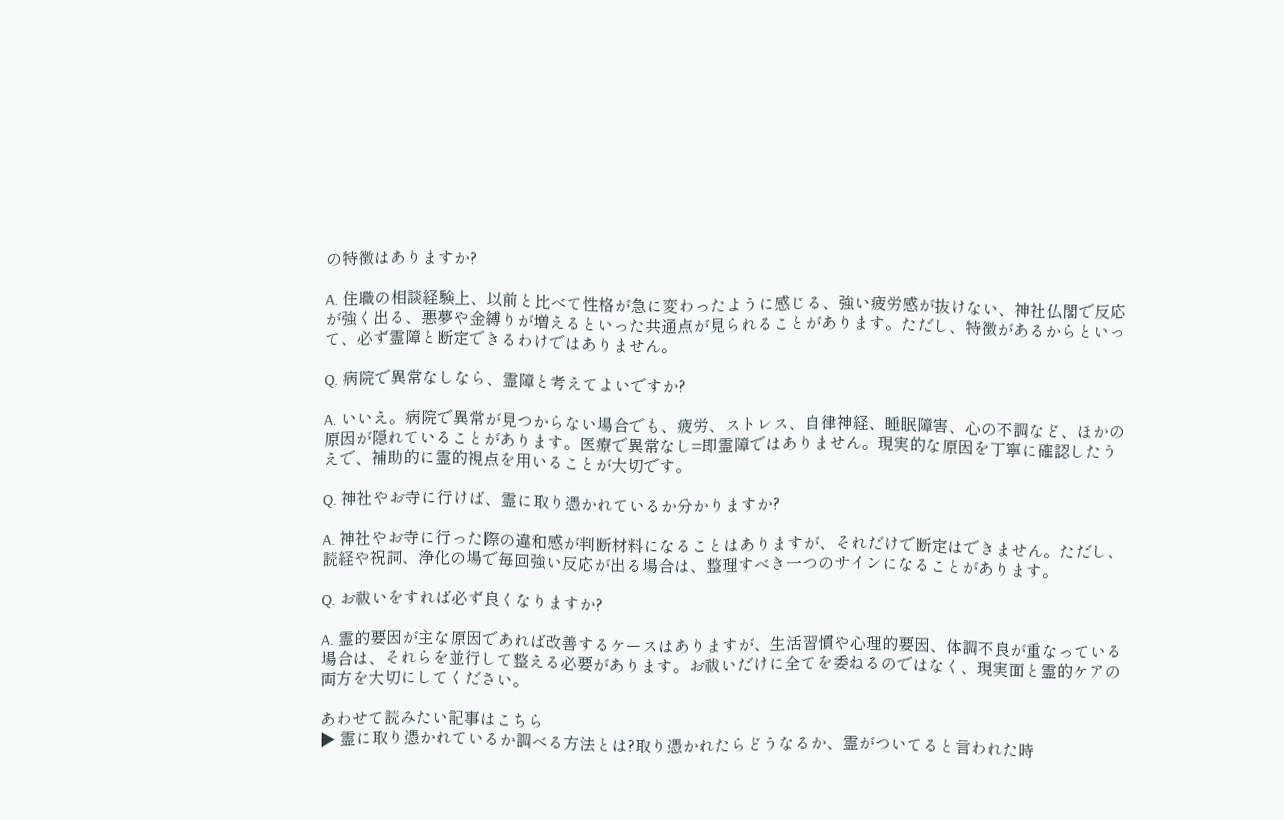の特徴はありますか?

A. 住職の相談経験上、以前と比べて性格が急に変わったように感じる、強い疲労感が抜けない、神社仏閣で反応が強く出る、悪夢や金縛りが増えるといった共通点が見られることがあります。ただし、特徴があるからといって、必ず霊障と断定できるわけではありません。

Q. 病院で異常なしなら、霊障と考えてよいですか?

A. いいえ。病院で異常が見つからない場合でも、疲労、ストレス、自律神経、睡眠障害、心の不調など、ほかの原因が隠れていることがあります。医療で異常なし=即霊障ではありません。現実的な原因を丁寧に確認したうえで、補助的に霊的視点を用いることが大切です。

Q. 神社やお寺に行けば、霊に取り憑かれているか分かりますか?

A. 神社やお寺に行った際の違和感が判断材料になることはありますが、それだけで断定はできません。ただし、読経や祝詞、浄化の場で毎回強い反応が出る場合は、整理すべき一つのサインになることがあります。

Q. お祓いをすれば必ず良くなりますか?

A. 霊的要因が主な原因であれば改善するケースはありますが、生活習慣や心理的要因、体調不良が重なっている場合は、それらを並行して整える必要があります。お祓いだけに全てを委ねるのではなく、現実面と霊的ケアの両方を大切にしてください。

あわせて読みたい記事はこちら
▶ 霊に取り憑かれているか調べる方法とは?取り憑かれたらどうなるか、霊がついてると言われた時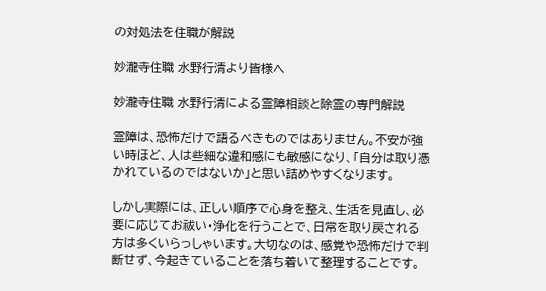の対処法を住職が解説

妙瀧寺住職 水野行清より皆様へ

妙瀧寺住職 水野行清による霊障相談と除霊の専門解説

霊障は、恐怖だけで語るべきものではありません。不安が強い時ほど、人は些細な違和感にも敏感になり、「自分は取り憑かれているのではないか」と思い詰めやすくなります。

しかし実際には、正しい順序で心身を整え、生活を見直し、必要に応じてお祓い・浄化を行うことで、日常を取り戻される方は多くいらっしゃいます。大切なのは、感覚や恐怖だけで判断せず、今起きていることを落ち着いて整理することです。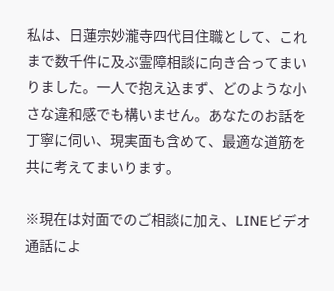私は、日蓮宗妙瀧寺四代目住職として、これまで数千件に及ぶ霊障相談に向き合ってまいりました。一人で抱え込まず、どのような小さな違和感でも構いません。あなたのお話を丁寧に伺い、現実面も含めて、最適な道筋を共に考えてまいります。

※現在は対面でのご相談に加え、LINEビデオ通話によ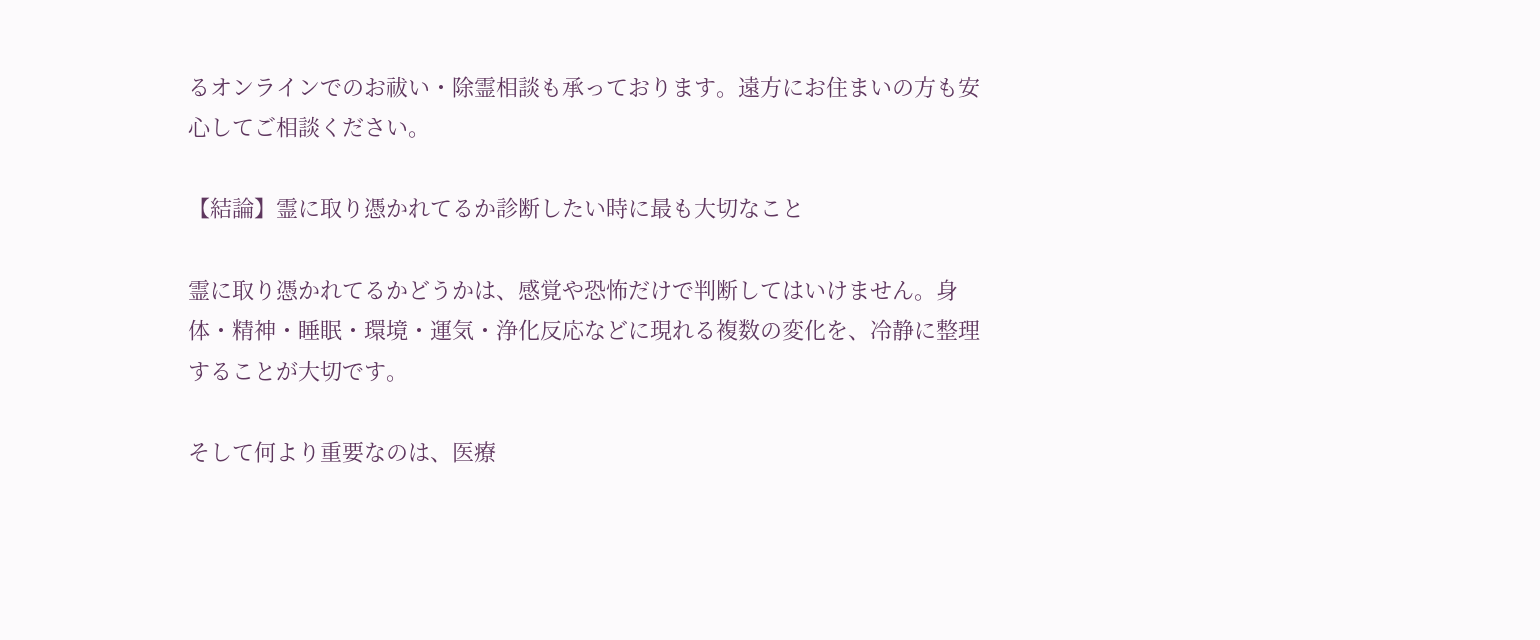るオンラインでのお祓い・除霊相談も承っております。遠方にお住まいの方も安心してご相談ください。

【結論】霊に取り憑かれてるか診断したい時に最も大切なこと

霊に取り憑かれてるかどうかは、感覚や恐怖だけで判断してはいけません。身体・精神・睡眠・環境・運気・浄化反応などに現れる複数の変化を、冷静に整理することが大切です。

そして何より重要なのは、医療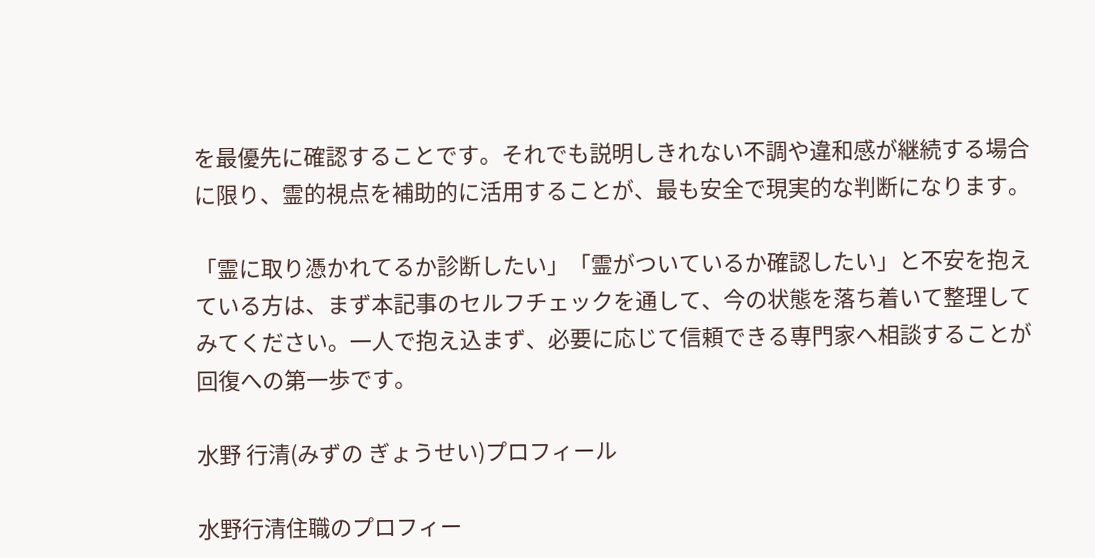を最優先に確認することです。それでも説明しきれない不調や違和感が継続する場合に限り、霊的視点を補助的に活用することが、最も安全で現実的な判断になります。

「霊に取り憑かれてるか診断したい」「霊がついているか確認したい」と不安を抱えている方は、まず本記事のセルフチェックを通して、今の状態を落ち着いて整理してみてください。一人で抱え込まず、必要に応じて信頼できる専門家へ相談することが回復への第一歩です。

水野 行清(みずの ぎょうせい)プロフィール

水野行清住職のプロフィー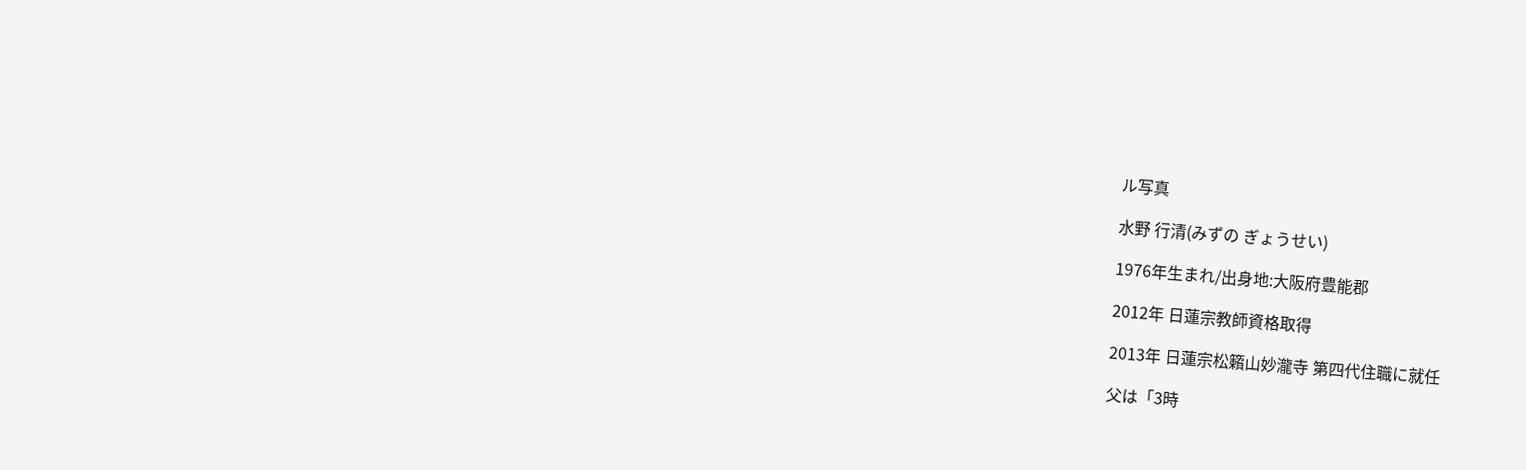ル写真

水野 行清(みずの ぎょうせい)

1976年生まれ/出身地:大阪府豊能郡

2012年 日蓮宗教師資格取得

2013年 日蓮宗松籟山妙瀧寺 第四代住職に就任

父は「3時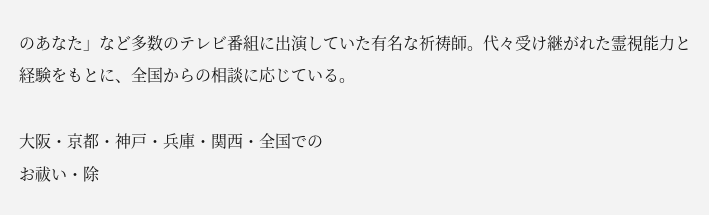のあなた」など多数のテレビ番組に出演していた有名な祈祷師。代々受け継がれた霊視能力と経験をもとに、全国からの相談に応じている。

大阪・京都・神戸・兵庫・関西・全国での
お祓い・除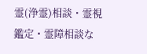霊(浄霊)相談・霊視鑑定・霊障相談な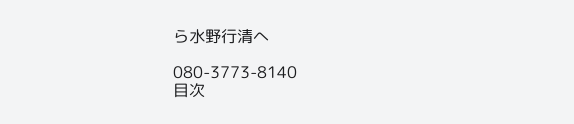ら水野行清へ

080-3773-8140
目次